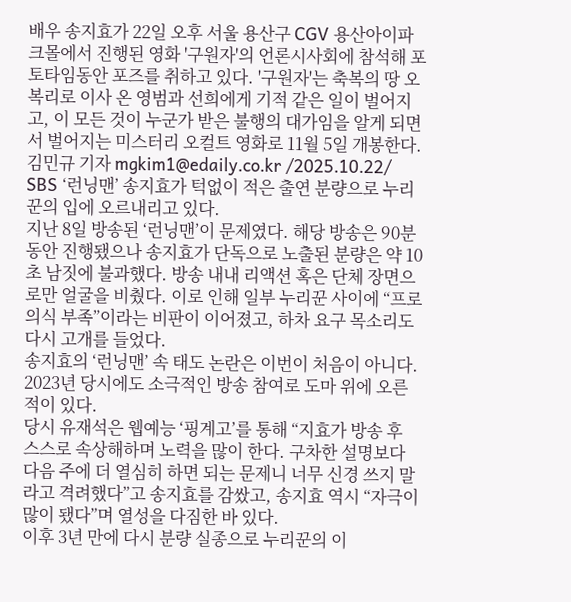배우 송지효가 22일 오후 서울 용산구 CGV 용산아이파크몰에서 진행된 영화 '구원자'의 언론시사회에 참석해 포토타임동안 포즈를 취하고 있다. '구원자'는 축복의 땅 오복리로 이사 온 영범과 선희에게 기적 같은 일이 벌어지고, 이 모든 것이 누군가 받은 불행의 대가임을 알게 되면서 벌어지는 미스터리 오컬트 영화로 11월 5일 개봉한다. 김민규 기자 mgkim1@edaily.co.kr /2025.10.22/
SBS ‘런닝맨’ 송지효가 턱없이 적은 출연 분량으로 누리꾼의 입에 오르내리고 있다.
지난 8일 방송된 ‘런닝맨’이 문제였다. 해당 방송은 90분 동안 진행됐으나 송지효가 단독으로 노출된 분량은 약 10초 남짓에 불과했다. 방송 내내 리액션 혹은 단체 장면으로만 얼굴을 비췄다. 이로 인해 일부 누리꾼 사이에 “프로 의식 부족”이라는 비판이 이어졌고, 하차 요구 목소리도 다시 고개를 들었다.
송지효의 ‘런닝맨’ 속 태도 논란은 이번이 처음이 아니다. 2023년 당시에도 소극적인 방송 참여로 도마 위에 오른 적이 있다.
당시 유재석은 웹예능 ‘핑계고’를 통해 “지효가 방송 후 스스로 속상해하며 노력을 많이 한다. 구차한 설명보다 다음 주에 더 열심히 하면 되는 문제니 너무 신경 쓰지 말라고 격려했다”고 송지효를 감쌌고, 송지효 역시 “자극이 많이 됐다”며 열성을 다짐한 바 있다.
이후 3년 만에 다시 분량 실종으로 누리꾼의 이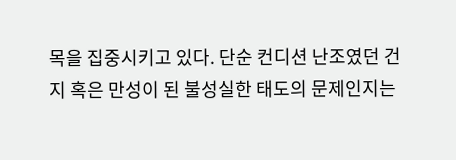목을 집중시키고 있다. 단순 컨디션 난조였던 건지 혹은 만성이 된 불성실한 태도의 문제인지는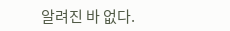알려진 바 없다.